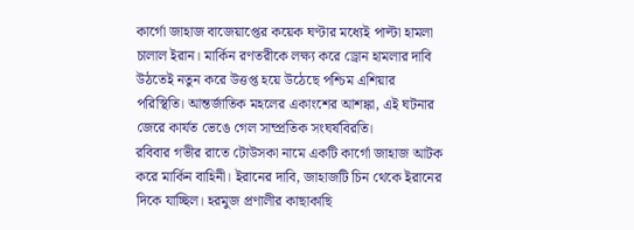কার্গো জাহাজ বাজেয়াপ্তের কয়েক ঘণ্টার মধ্যেই পাল্টা হামলা চালাল ইরান। মার্কিন রণতরীকে লক্ষ্য করে ড্রোন হামলার দাবি উঠতেই নতুন করে উত্তপ্ত হয়ে উঠেছে পশ্চিম এশিয়ার পরিস্থিতি। আন্তর্জাতিক মহলের একাংশের আশঙ্কা, এই ঘটনার জেরে কার্যত ভেঙে গেল সাম্প্রতিক সংঘর্ষবিরতি।
রবিবার গভীর রাতে টোউসকা নামে একটি কার্গো জাহাজ আটক করে মার্কিন বাহিনী। ইরানের দাবি, জাহাজটি চিন থেকে ইরানের দিকে যাচ্ছিল। হরমুজ প্রণালীর কাছাকাছি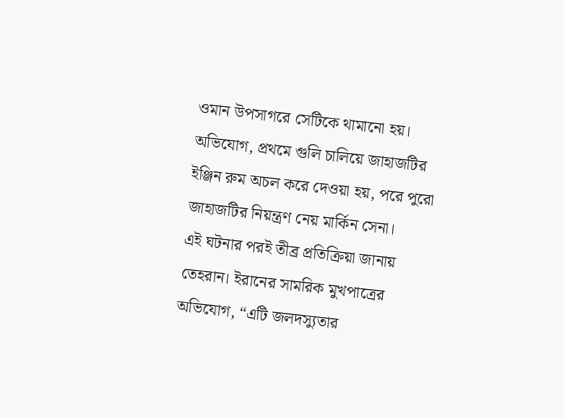ওমান উপসাগরে সেটিকে থামানো হয়। অভিযোগ, প্রথমে গুলি চালিয়ে জাহাজটির ইঞ্জিন রুম অচল করে দেওয়া হয়, পরে পুরো জাহাজটির নিয়ন্ত্রণ নেয় মার্কিন সেনা।
এই ঘটনার পরই তীব্র প্রতিক্রিয়া জানায় তেহরান। ইরানের সামরিক মুখপাত্রের অভিযোগ, “এটি জলদস্যুতার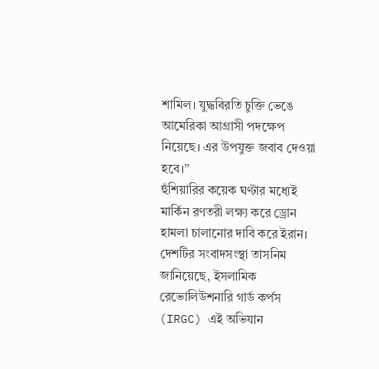শামিল। যুদ্ধবিরতি চুক্তি ভেঙে আমেরিকা আগ্রাসী পদক্ষেপ নিয়েছে। এর উপযুক্ত জবাব দেওয়া হবে।”
হুঁশিয়ারির কয়েক ঘণ্টার মধ্যেই মার্কিন রণতরী লক্ষ্য করে ড্রোন হামলা চালানোর দাবি করে ইরান। দেশটির সংবাদসংস্থা তাসনিম জানিয়েছে, ইসলামিক রেভোলিউশনারি গার্ড কর্পস (IRGC) এই অভিযান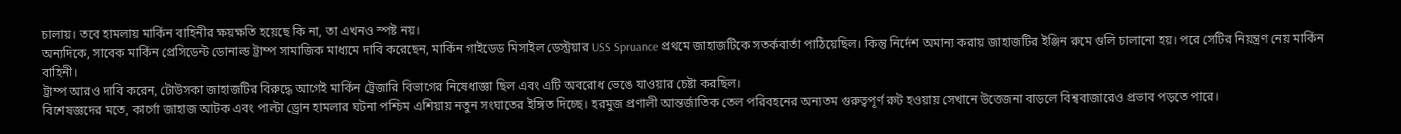চালায়। তবে হামলায় মার্কিন বাহিনীর ক্ষয়ক্ষতি হয়েছে কি না, তা এখনও স্পষ্ট নয়।
অন্যদিকে, সাবেক মার্কিন প্রেসিডেন্ট ডোনাল্ড ট্রাম্প সামাজিক মাধ্যমে দাবি করেছেন, মার্কিন গাইডেড মিসাইল ডেস্ট্রয়ার USS Spruance প্রথমে জাহাজটিকে সতর্কবার্তা পাঠিয়েছিল। কিন্তু নির্দেশ অমান্য করায় জাহাজটির ইঞ্জিন রুমে গুলি চালানো হয়। পরে সেটির নিয়ন্ত্রণ নেয় মার্কিন বাহিনী।
ট্রাম্প আরও দাবি করেন, টোউসকা জাহাজটির বিরুদ্ধে আগেই মার্কিন ট্রেজারি বিভাগের নিষেধাজ্ঞা ছিল এবং এটি অবরোধ ভেঙে যাওয়ার চেষ্টা করছিল।
বিশেষজ্ঞদের মতে, কার্গো জাহাজ আটক এবং পাল্টা ড্রোন হামলার ঘটনা পশ্চিম এশিয়ায় নতুন সংঘাতের ইঙ্গিত দিচ্ছে। হরমুজ প্রণালী আন্তর্জাতিক তেল পরিবহনের অন্যতম গুরুত্বপূর্ণ রুট হওয়ায় সেখানে উত্তেজনা বাড়লে বিশ্ববাজারেও প্রভাব পড়তে পারে।